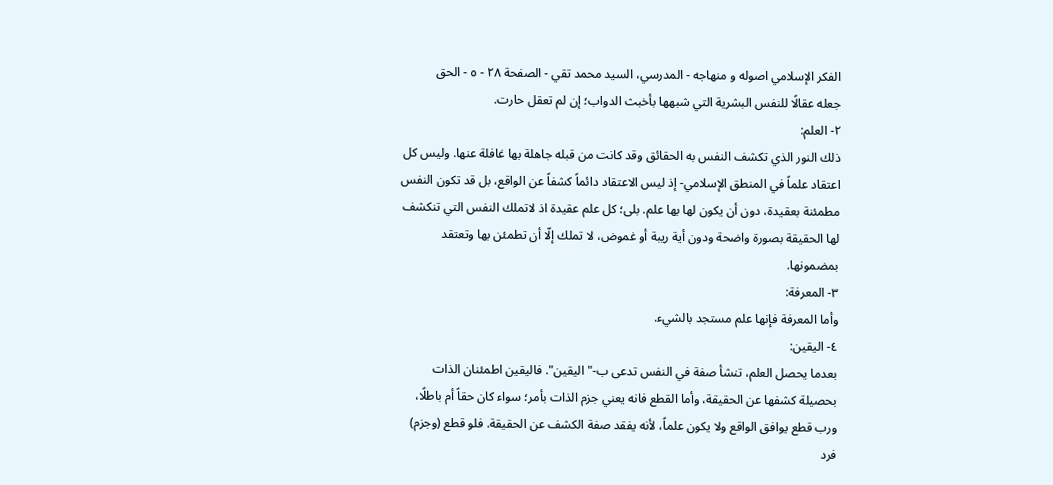الفكر الإسلامي اصوله و منهاجه - المدرسي، السيد محمد تقي - الصفحة ٢٨ - ٥ - الحق
جعله عقالًا للنفس البشرية التي شبهها بأخبث الدواب؛ إن لم تعقل حارت.
٢- العلم:
ذلك النور الذي تكشف النفس به الحقائق وقد كانت من قبله جاهلة بها غافلة عنها. وليس كل اعتقاد علماً في المنطق الإسلامي- إذ ليس الاعتقاد دائماً كشفاً عن الواقع، بل قد تكون النفس مطمئنة بعقيدة، دون أن يكون لها بها علم. بلى؛ كل علم عقيدة اذ لاتملك النفس التي تنكشف لها الحقيقة بصورة واضحة ودون أية ريبة أو غموض، لا تملك إلّا أن تطمئن بها وتعتقد بمضمونها.
٣- المعرفة:
وأما المعرفة فإنها علم مستجد بالشيء.
٤- اليقين:
بعدما يحصل العلم، تنشأ صفة في النفس تدعى ب-" اليقين". فاليقين اطمئنان الذات بحصيلة كشفها عن الحقيقة، وأما القطع فانه يعني جزم الذات بأمر؛ سواء كان حقاً أم باطلًا، ورب قطع يوافق الواقع ولا يكون علماً، لأنه يفقد صفة الكشف عن الحقيقة. فلو قطع (وجزم) فرد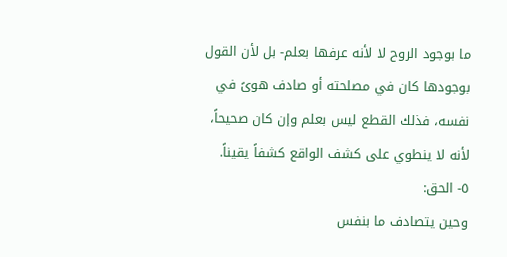ما بوجود الروح لا لأنه عرفها بعلم- بل لأن القول بوجودها كان في مصلحته أو صادف هوىً في نفسه، فذلك القطع ليس بعلم وإن كان صحيحاً، لأنه لا ينطوي على كشف الواقع كشفاً يقيناً.
٥- الحق:
وحين يتصادف ما بنفس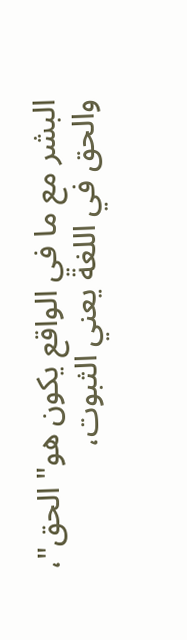البشر مع ما في الواقع يكون هو" الحق"، والحق في اللغة يعني الثبوت،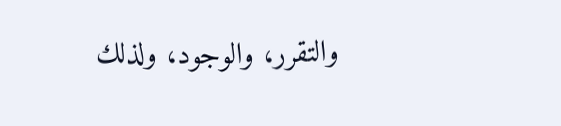والتقرر، والوجود، ولذلك